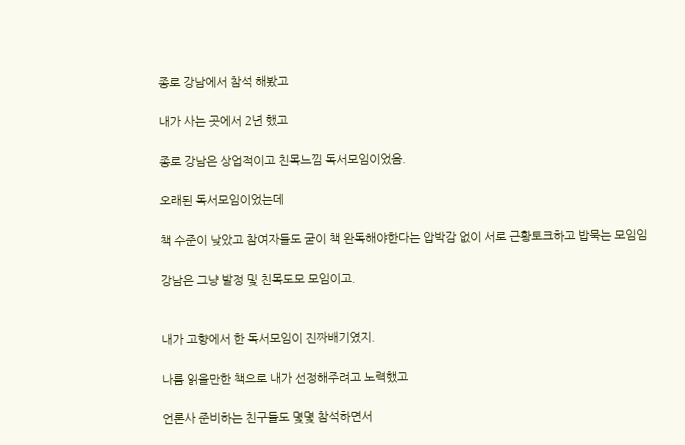종로 강남에서 참석 해봤고

내가 사는 곳에서 2년 했고

종로 강남은 상업적이고 친목느낌 독서모임이었음.

오래된 독서모임이었는데

책 수준이 낮았고 참여자들도 굳이 책 완독해야한다는 압박감 없이 서로 근황토크하고 밥묵는 모임임

강남은 그냥 발정 및 친목도모 모임이고.


내가 고향에서 한 독서모임이 진짜배기였지.

나름 읽을만한 책으로 내가 선정해주려고 노력했고

언론사 준비하는 친구들도 몇몇 참석하면서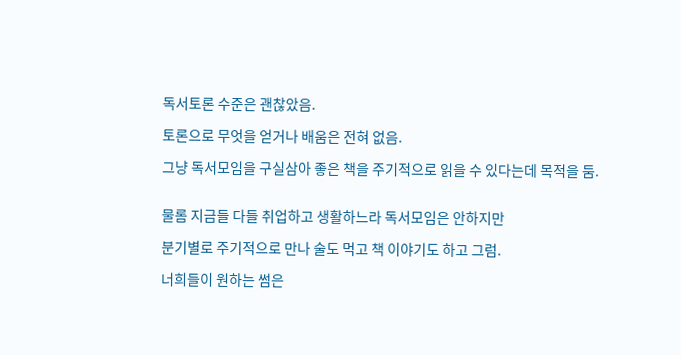독서토론 수준은 괜찮았음.

토론으로 무엇을 얻거나 배움은 전혀 없음.

그냥 독서모임을 구실삼아 좋은 책을 주기적으로 읽을 수 있다는데 목적을 둠.


물롬 지금들 다들 취업하고 생활하느라 독서모임은 안하지만

분기별로 주기적으로 만나 술도 먹고 책 이야기도 하고 그럼.

너희들이 원하는 썸은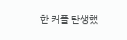한 커플 탄생했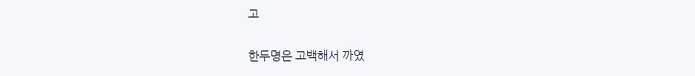고

한두명은 고백해서 까였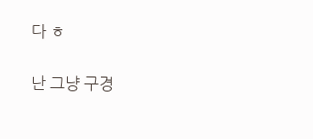다 ㅎ

난 그냥 구경